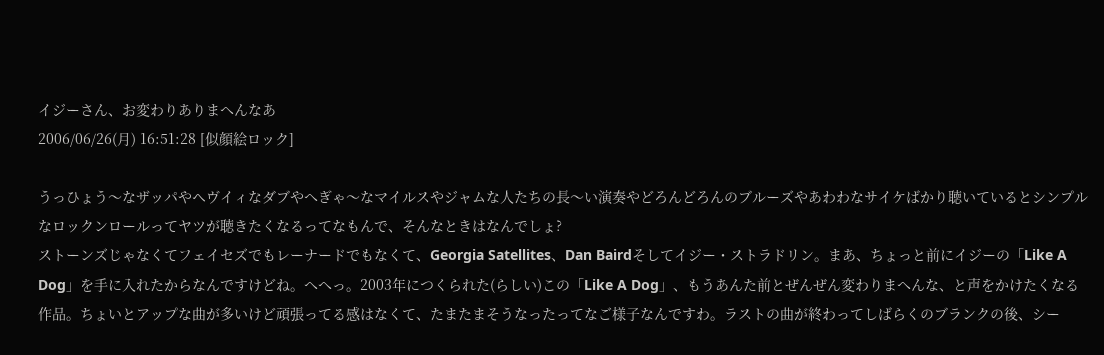イジーさん、お変わりありまへんなあ
2006/06/26(月) 16:51:28 [似顔絵ロック]

うっひょう〜なザッパやヘヴイィなダブやへぎゃ〜なマイルスやジャムな人たちの長〜い演奏やどろんどろんのブルーズやあわわなサイケばかり聴いているとシンプルなロックンロールってヤツが聴きたくなるってなもんで、そんなときはなんでしょ?
ストーンズじゃなくてフェイセズでもレーナードでもなくて、Georgia Satellites、Dan Bairdそしてイジー・ストラドリン。まあ、ちょっと前にイジーの「Like A Dog」を手に入れたからなんですけどね。へへっ。2003年につくられた(らしい)この「Like A Dog」、もうあんた前とぜんぜん変わりまへんな、と声をかけたくなる作品。ちょいとアップな曲が多いけど頑張ってる感はなくて、たまたまそうなったってなご様子なんですわ。ラストの曲が終わってしばらくのブランクの後、シー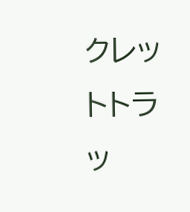クレットトラッ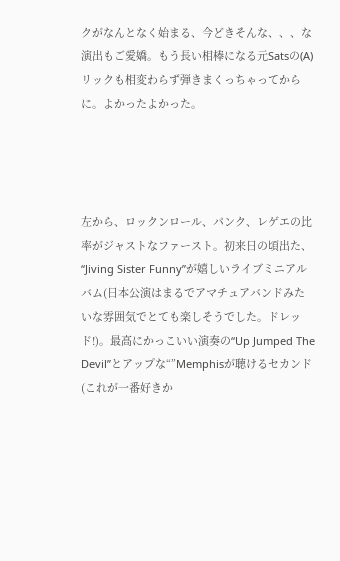クがなんとなく始まる、今どきそんな、、、な演出もご愛嬌。もう長い相棒になる元Satsの(A)リックも相変わらず弾きまくっちゃってからに。よかったよかった。




左から、ロックンロール、パンク、レゲエの比率がジャストなファースト。初来日の頃出た、“Jiving Sister Funny”が嬉しいライブミニアルバム(日本公演はまるでアマチュアバンドみたいな雰囲気でとても楽しそうでした。ドレッド!)。最高にかっこいい演奏の“Up Jumped The Devil”とアップな“”Memphisが聴けるセカンド(これが一番好きか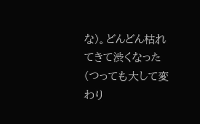な)。どんどん枯れてきて渋くなった(つっても大して変わり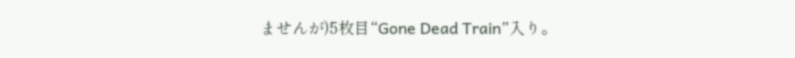ませんが)5枚目“Gone Dead Train”入り。